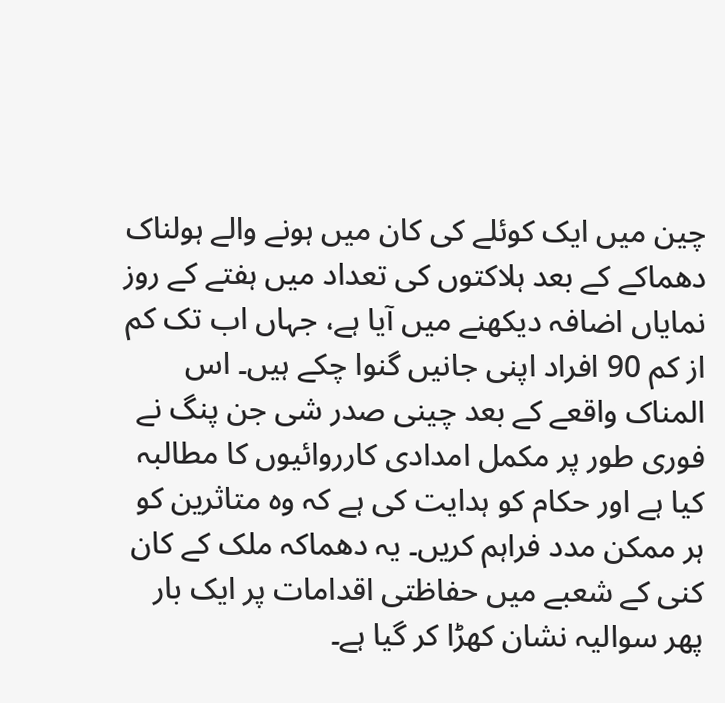چین میں ایک کوئلے کی کان میں ہونے والے ہولناک دھماکے کے بعد ہلاکتوں کی تعداد میں ہفتے کے روز نمایاں اضافہ دیکھنے میں آیا ہے، جہاں اب تک کم از کم 90 افراد اپنی جانیں گنوا چکے ہیں۔ اس المناک واقعے کے بعد چینی صدر شی جن پنگ نے فوری طور پر مکمل امدادی کارروائیوں کا مطالبہ کیا ہے اور حکام کو ہدایت کی ہے کہ وہ متاثرین کو ہر ممکن مدد فراہم کریں۔ یہ دھماکہ ملک کے کان کنی کے شعبے میں حفاظتی اقدامات پر ایک بار پھر سوالیہ نشان کھڑا کر گیا ہے۔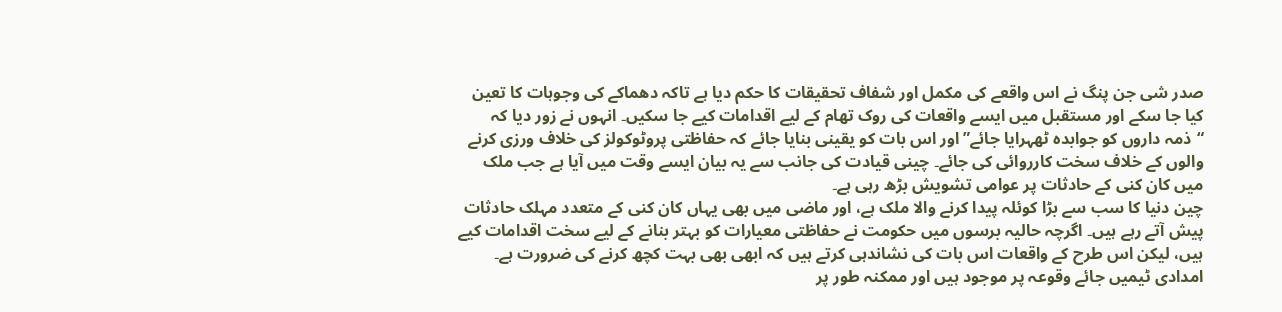صدر شی جن پنگ نے اس واقعے کی مکمل اور شفاف تحقیقات کا حکم دیا ہے تاکہ دھماکے کی وجوہات کا تعین کیا جا سکے اور مستقبل میں ایسے واقعات کی روک تھام کے لیے اقدامات کیے جا سکیں۔ انہوں نے زور دیا کہ “ذمہ داروں کو جوابدہ ٹھہرایا جائے” اور اس بات کو یقینی بنایا جائے کہ حفاظتی پروٹوکولز کی خلاف ورزی کرنے والوں کے خلاف سخت کارروائی کی جائے۔ چینی قیادت کی جانب سے یہ بیان ایسے وقت میں آیا ہے جب ملک میں کان کنی کے حادثات پر عوامی تشویش بڑھ رہی ہے۔
چین دنیا کا سب سے بڑا کوئلہ پیدا کرنے والا ملک ہے، اور ماضی میں بھی یہاں کان کنی کے متعدد مہلک حادثات پیش آتے رہے ہیں۔ اگرچہ حالیہ برسوں میں حکومت نے حفاظتی معیارات کو بہتر بنانے کے لیے سخت اقدامات کیے ہیں، لیکن اس طرح کے واقعات اس بات کی نشاندہی کرتے ہیں کہ ابھی بھی بہت کچھ کرنے کی ضرورت ہے۔ امدادی ٹیمیں جائے وقوعہ پر موجود ہیں اور ممکنہ طور پر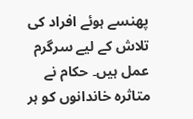پھنسے ہوئے افراد کی تلاش کے لیے سرگرم عمل ہیں۔ حکام نے متاثرہ خاندانوں کو ہر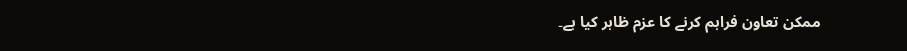ممکن تعاون فراہم کرنے کا عزم ظاہر کیا ہے۔